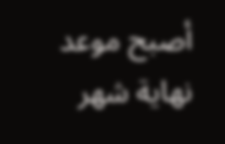أصبح موعد نهاية شهر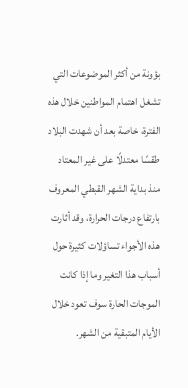بؤونة من أكثر الموضوعات التي تشغل اهتمام المواطنين خلال هذه الفترة، خاصة بعد أن شهدت البلاد طقسًا معتدلًا على غير المعتاد منذ بداية الشهر القبطي المعروف بارتفاع درجات الحرارة، وقد أثارت هذه الأجواء تساؤلات كثيرة حول أسباب هذا التغير وما إذا كانت الموجات الحارة سوف تعود خلال الأيام المتبقية من الشهر.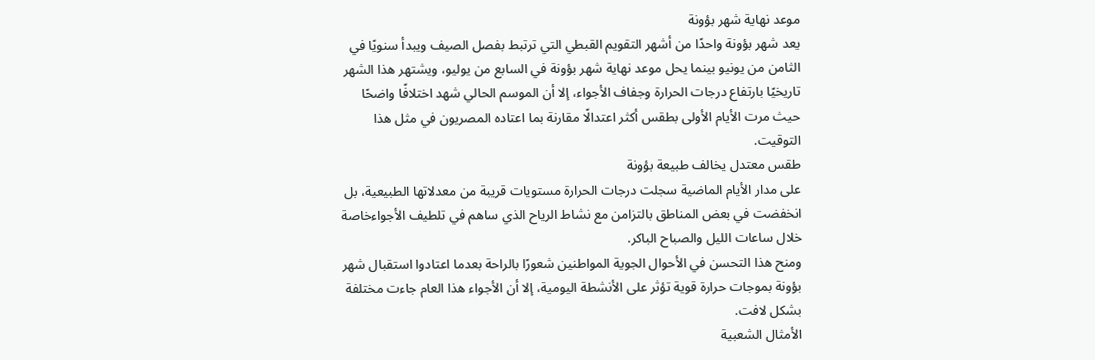موعد نهاية شهر بؤونة
يعد شهر بؤونة واحدًا من أشهر التقويم القبطي التي ترتبط بفصل الصيف ويبدأ سنويًا في الثامن من يونيو بينما يحل موعد نهاية شهر بؤونة في السابع من يوليو، ويشتهر هذا الشهر تاريخيًا بارتفاع درجات الحرارة وجفاف الأجواء، إلا أن الموسم الحالي شهد اختلافًا واضحًا حيث مرت الأيام الأولى بطقس أكثر اعتدالًا مقارنة بما اعتاده المصريون في مثل هذا التوقيت.
طقس معتدل يخالف طبيعة بؤونة
على مدار الأيام الماضية سجلت درجات الحرارة مستويات قريبة من معدلاتها الطبيعية، بل انخفضت في بعض المناطق بالتزامن مع نشاط الرياح الذي ساهم في تلطيف الأجواءخاصة خلال ساعات الليل والصباح الباكر.
ومنح هذا التحسن في الأحوال الجوية المواطنين شعورًا بالراحة بعدما اعتادوا استقبال شهر بؤونة بموجات حرارة قوية تؤثر على الأنشطة اليومية، إلا أن الأجواء هذا العام جاءت مختلفة بشكل لافت.
الأمثال الشعبية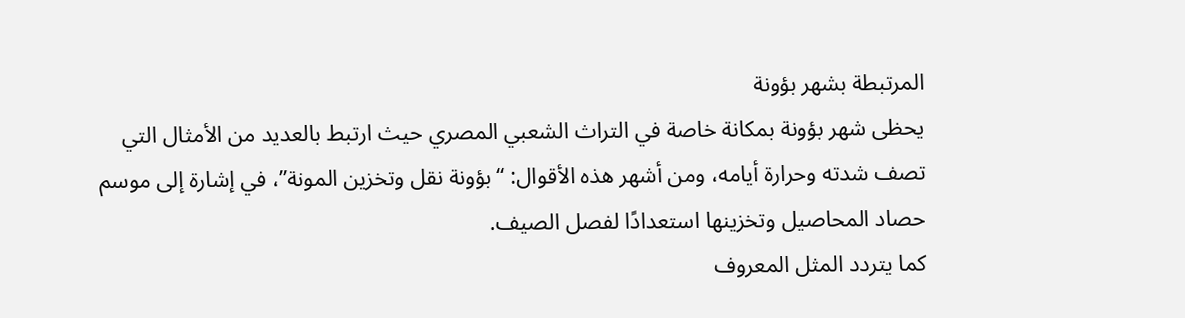المرتبطة بشهر بؤونة
يحظى شهر بؤونة بمكانة خاصة في التراث الشعبي المصري حيث ارتبط بالعديد من الأمثال التي تصف شدته وحرارة أيامه، ومن أشهر هذه الأقوال: “بؤونة نقل وتخزين المونة”، في إشارة إلى موسم حصاد المحاصيل وتخزينها استعدادًا لفصل الصيف.
كما يتردد المثل المعروف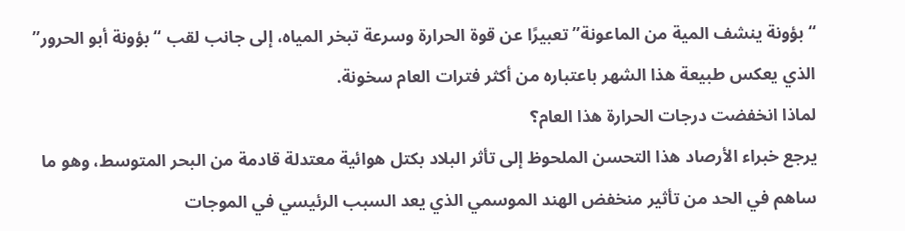“بؤونة ينشف المية من الماعونة” تعبيرًا عن قوة الحرارة وسرعة تبخر المياه، إلى جانب لقب “بؤونة أبو الحرور” الذي يعكس طبيعة هذا الشهر باعتباره من أكثر فترات العام سخونة.
لماذا انخفضت درجات الحرارة هذا العام؟
يرجع خبراء الأرصاد هذا التحسن الملحوظ إلى تأثر البلاد بكتل هوائية معتدلة قادمة من البحر المتوسط، وهو ما ساهم في الحد من تأثير منخفض الهند الموسمي الذي يعد السبب الرئيسي في الموجات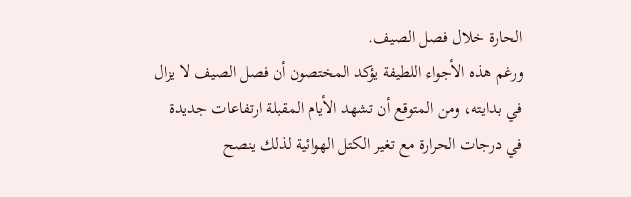الحارة خلال فصل الصيف.
ورغم هذه الأجواء اللطيفة يؤكد المختصون أن فصل الصيف لا يزال في بدايته، ومن المتوقع أن تشهد الأيام المقبلة ارتفاعات جديدة في درجات الحرارة مع تغير الكتل الهوائية لذلك ينصح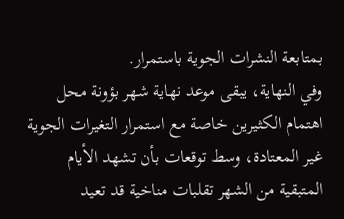بمتابعة النشرات الجوية باستمرار.
وفي النهاية، يبقى موعد نهاية شهر بؤونة محل اهتمام الكثيرين خاصة مع استمرار التغيرات الجوية غير المعتادة، وسط توقعات بأن تشهد الأيام المتبقية من الشهر تقلبات مناخية قد تعيد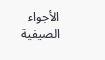الأجواء الصيفية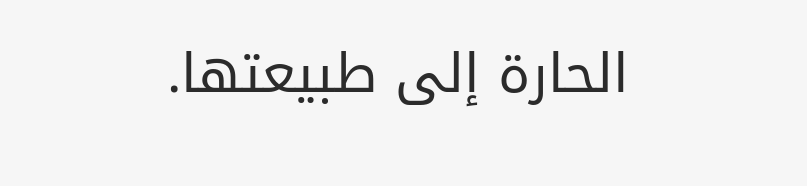الحارة إلى طبيعتها.